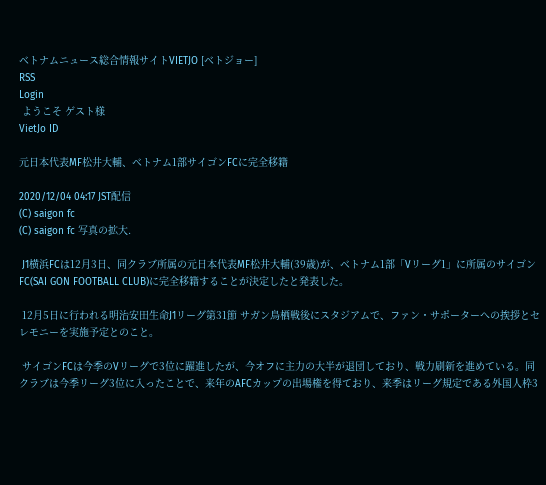ベトナムニュース総合情報サイトVIETJO [ベトジョー]
RSS
Login
 ようこそ ゲスト様
VietJo ID

元日本代表MF松井大輔、ベトナム1部サイゴンFCに完全移籍

2020/12/04 04:17 JST配信
(C) saigon fc
(C) saigon fc 写真の拡大.

 J1横浜FCは12月3日、同クラブ所属の元日本代表MF松井大輔(39歳)が、ベトナム1部「Vリーグ1」に所属のサイゴンFC(SAI GON FOOTBALL CLUB)に完全移籍することが決定したと発表した。

 12月5日に行われる明治安田生命J1リーグ第31節 サガン鳥栖戦後にスタジアムで、ファン・サポーターへの挨拶とセレモニーを実施予定とのこと。

 サイゴンFCは今季のVリーグで3位に躍進したが、今オフに主力の大半が退団しており、戦力刷新を進めている。同クラブは今季リーグ3位に入ったことで、来年のAFCカップの出場権を得ており、来季はリーグ規定である外国人枠3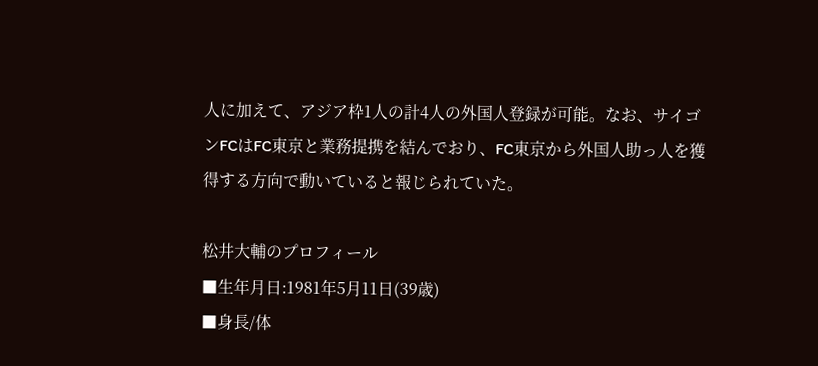人に加えて、アジア枠1人の計4人の外国人登録が可能。なお、サイゴンFCはFC東京と業務提携を結んでおり、FC東京から外国人助っ人を獲得する方向で動いていると報じられていた。

松井大輔のプロフィール
■生年月日:1981年5月11日(39歳)
■身長/体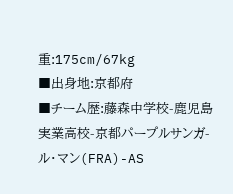重:175cm/67kg
■出身地:京都府
■チーム歴:藤森中学校-鹿児島実業高校-京都パープルサンガ-ル・マン(FRA)-AS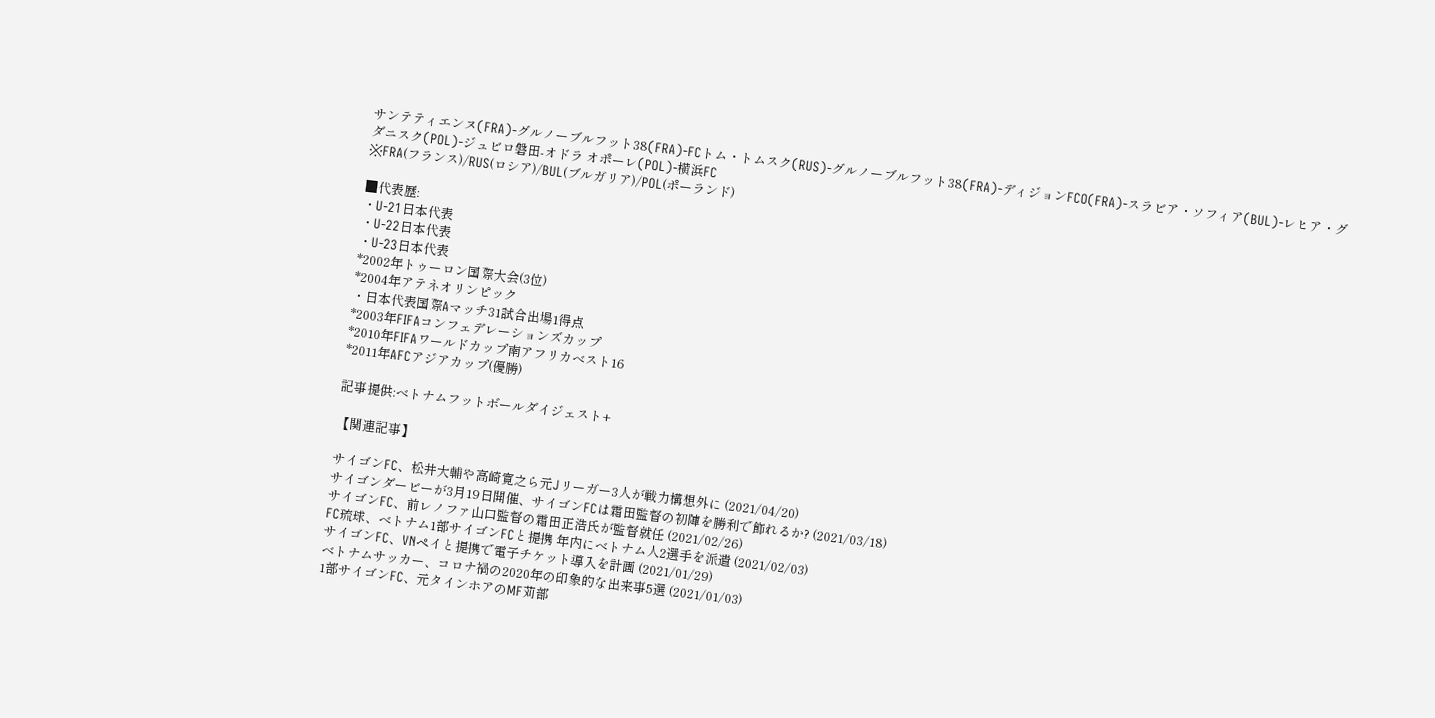サンテティエンヌ(FRA)-グルノーブルフット38(FRA)-FCトム・トムスク(RUS)-グルノーブルフット38(FRA)-ディジョンFCO(FRA)-スラビア・ソフィア(BUL)-レヒア・グダニスク(POL)-ジュビロ磐田-オドラ オポーレ(POL)-横浜FC
※FRA(フランス)/RUS(ロシア)/BUL(ブルガリア)/POL(ポーランド)

■代表歴:
・U-21日本代表
・U-22日本代表
・U-23日本代表
*2002年トゥーロン国際大会(3位)
*2004年アテネオリンピック
・日本代表国際Aマッチ31試合出場1得点
*2003年FIFAコンフェデレーションズカップ
*2010年FIFAワールドカップ南アフリカベスト16
*2011年AFCアジアカップ(優勝)

記事提供:ベトナムフットボールダイジェスト+

【関連記事】

サイゴンFC、松井大輔や高崎寛之ら元Jリーガー3人が戦力構想外に (2021/04/20)
サイゴンダービーが3月19日開催、サイゴンFCは霜田監督の初陣を勝利で飾れるか? (2021/03/18)
サイゴンFC、前レノファ山口監督の霜田正浩氏が監督就任 (2021/02/26)
FC琉球、ベトナム1部サイゴンFCと提携 年内にベトナム人2選手を派遣 (2021/02/03)
サイゴンFC、VNペイと提携で電子チケット導入を計画 (2021/01/29)
ベトナムサッカー、コロナ禍の2020年の印象的な出来事5選 (2021/01/03)
1部サイゴンFC、元タインホアのMF苅部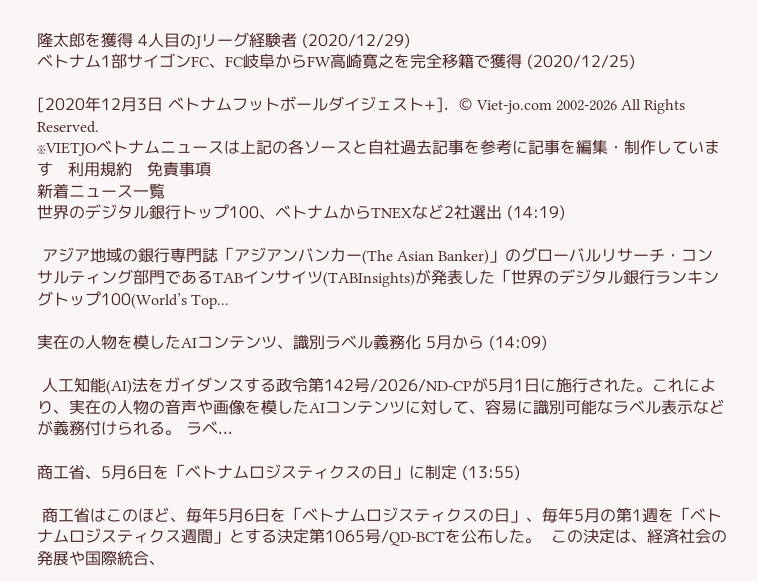隆太郎を獲得 4人目のJリーグ経験者 (2020/12/29)
ベトナム1部サイゴンFC、FC岐阜からFW高崎寛之を完全移籍で獲得 (2020/12/25)

[2020年12月3日 ベトナムフットボールダイジェスト+].  © Viet-jo.com 2002-2026 All Rights Reserved.
※VIETJOベトナムニュースは上記の各ソースと自社過去記事を参考に記事を編集・制作しています   利用規約   免責事項
新着ニュース一覧
世界のデジタル銀行トップ100、ベトナムからTNEXなど2社選出 (14:19)

 アジア地域の銀行専門誌「アジアンバンカー(The Asian Banker)」のグローバルリサーチ・コンサルティング部門であるTABインサイツ(TABInsights)が発表した「世界のデジタル銀行ランキングトップ100(World’s Top...

実在の人物を模したAIコンテンツ、識別ラベル義務化 5月から (14:09)

 人工知能(AI)法をガイダンスする政令第142号/2026/ND-CPが5月1日に施行された。これにより、実在の人物の音声や画像を模したAIコンテンツに対して、容易に識別可能なラベル表示などが義務付けられる。 ラベ...

商工省、5月6日を「ベトナムロジスティクスの日」に制定 (13:55)

 商工省はこのほど、毎年5月6日を「ベトナムロジスティクスの日」、毎年5月の第1週を「ベトナムロジスティクス週間」とする決定第1065号/QD-BCTを公布した。  この決定は、経済社会の発展や国際統合、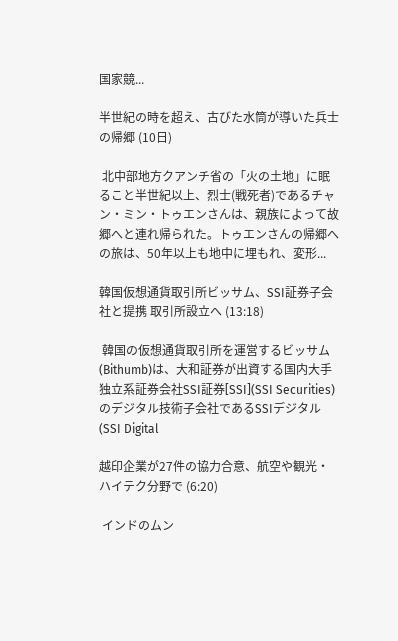国家競...

半世紀の時を超え、古びた水筒が導いた兵士の帰郷 (10日)

 北中部地方クアンチ省の「火の土地」に眠ること半世紀以上、烈士(戦死者)であるチャン・ミン・トゥエンさんは、親族によって故郷へと連れ帰られた。トゥエンさんの帰郷への旅は、50年以上も地中に埋もれ、変形...

韓国仮想通貨取引所ビッサム、SSI証券子会社と提携 取引所設立へ (13:18)

 韓国の仮想通貨取引所を運営するビッサム(Bithumb)は、大和証券が出資する国内大手独立系証券会社SSI証券[SSI](SSI Securities)のデジタル技術子会社であるSSIデジタル(SSI Digital

越印企業が27件の協力合意、航空や観光・ハイテク分野で (6:20)

 インドのムン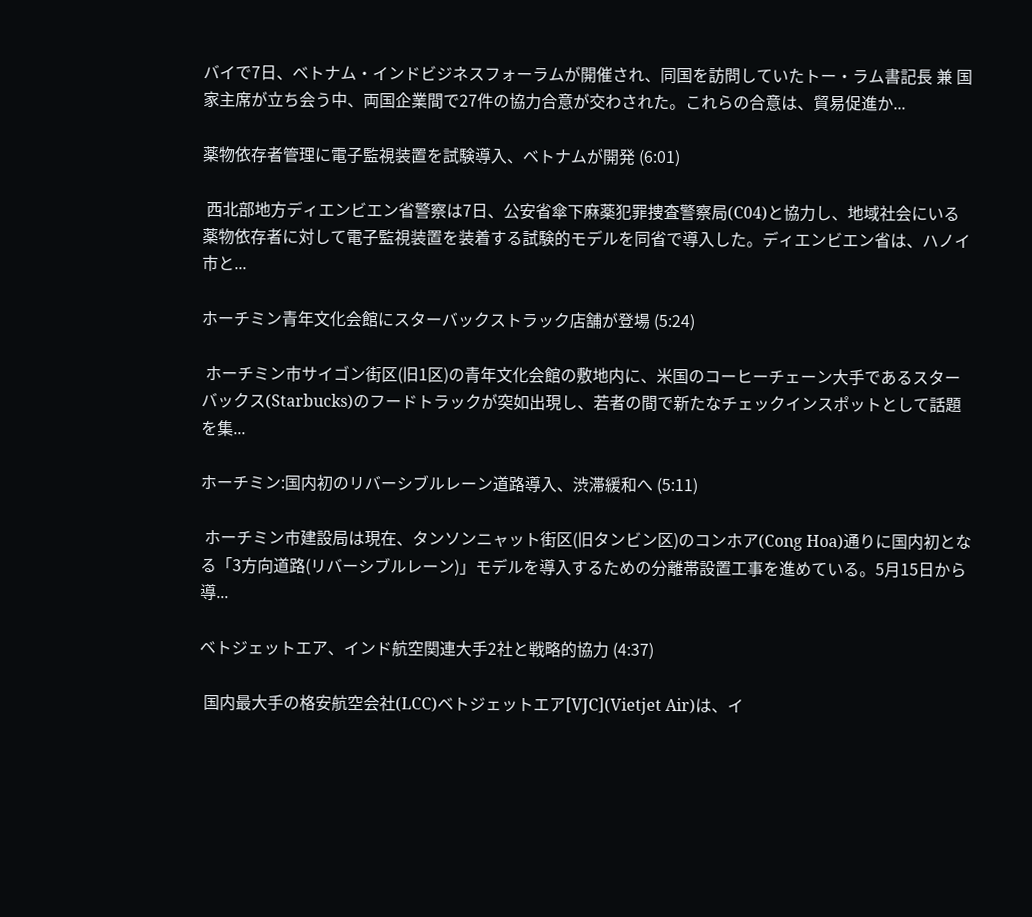バイで7日、ベトナム・インドビジネスフォーラムが開催され、同国を訪問していたトー・ラム書記長 兼 国家主席が立ち会う中、両国企業間で27件の協力合意が交わされた。これらの合意は、貿易促進か...

薬物依存者管理に電子監視装置を試験導入、ベトナムが開発 (6:01)

 西北部地方ディエンビエン省警察は7日、公安省傘下麻薬犯罪捜査警察局(C04)と協力し、地域社会にいる薬物依存者に対して電子監視装置を装着する試験的モデルを同省で導入した。ディエンビエン省は、ハノイ市と...

ホーチミン青年文化会館にスターバックストラック店舗が登場 (5:24)

 ホーチミン市サイゴン街区(旧1区)の青年文化会館の敷地内に、米国のコーヒーチェーン大手であるスターバックス(Starbucks)のフードトラックが突如出現し、若者の間で新たなチェックインスポットとして話題を集...

ホーチミン:国内初のリバーシブルレーン道路導入、渋滞緩和へ (5:11)

 ホーチミン市建設局は現在、タンソンニャット街区(旧タンビン区)のコンホア(Cong Hoa)通りに国内初となる「3方向道路(リバーシブルレーン)」モデルを導入するための分離帯設置工事を進めている。5月15日から導...

ベトジェットエア、インド航空関連大手2社と戦略的協力 (4:37)

 国内最大手の格安航空会社(LCC)ベトジェットエア[VJC](Vietjet Air)は、イ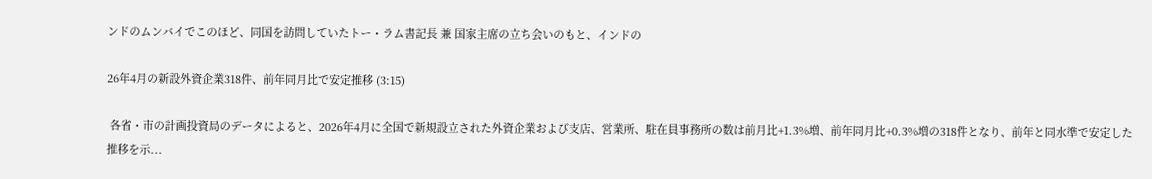ンドのムンバイでこのほど、同国を訪問していたトー・ラム書記長 兼 国家主席の立ち会いのもと、インドの

26年4月の新設外資企業318件、前年同月比で安定推移 (3:15)

 各省・市の計画投資局のデータによると、2026年4月に全国で新規設立された外資企業および支店、営業所、駐在員事務所の数は前月比+1.3%増、前年同月比+0.3%増の318件となり、前年と同水準で安定した推移を示...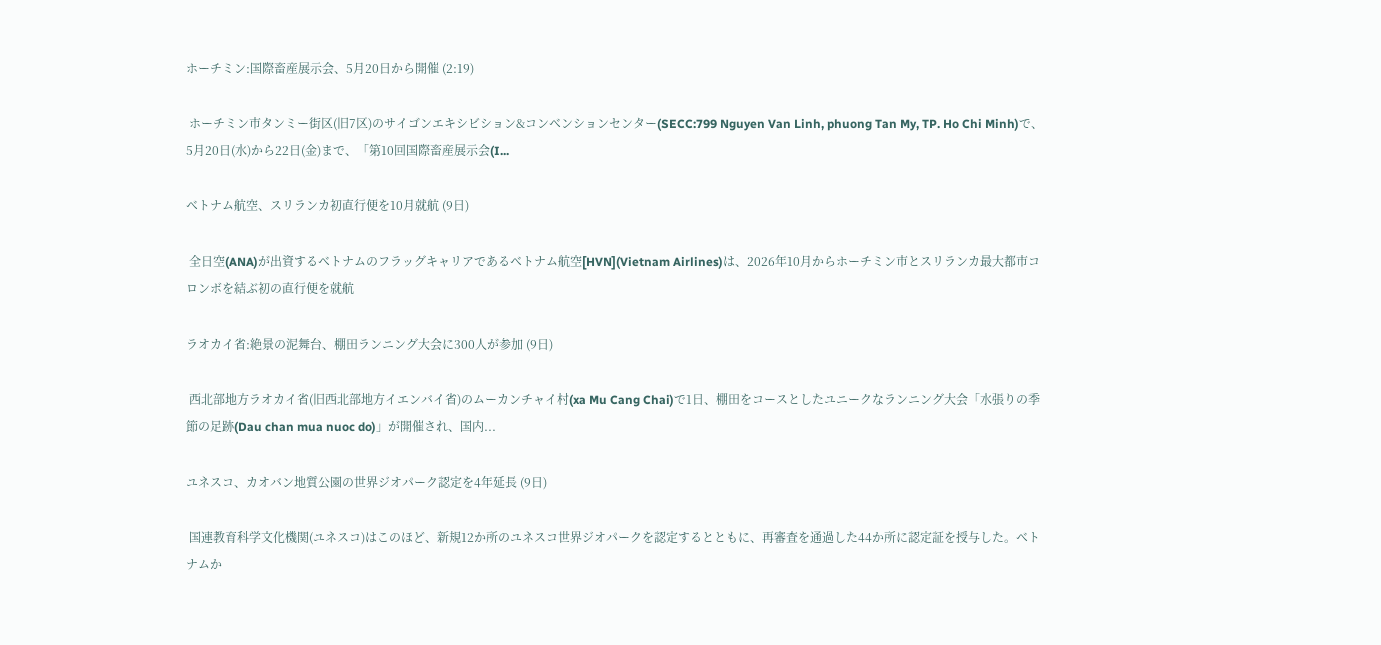ホーチミン:国際畜産展示会、5月20日から開催 (2:19)

 ホーチミン市タンミー街区(旧7区)のサイゴンエキシビション&コンベンションセンター(SECC:799 Nguyen Van Linh, phuong Tan My, TP. Ho Chi Minh)で、5月20日(水)から22日(金)まで、「第10回国際畜産展示会(I...

ベトナム航空、スリランカ初直行便を10月就航 (9日)

 全日空(ANA)が出資するベトナムのフラッグキャリアであるベトナム航空[HVN](Vietnam Airlines)は、2026年10月からホーチミン市とスリランカ最大都市コロンボを結ぶ初の直行便を就航

ラオカイ省:絶景の泥舞台、棚田ランニング大会に300人が参加 (9日)

 西北部地方ラオカイ省(旧西北部地方イエンバイ省)のムーカンチャイ村(xa Mu Cang Chai)で1日、棚田をコースとしたユニークなランニング大会「水張りの季節の足跡(Dau chan mua nuoc do)」が開催され、国内...

ユネスコ、カオバン地質公園の世界ジオパーク認定を4年延長 (9日)

 国連教育科学文化機関(ユネスコ)はこのほど、新規12か所のユネスコ世界ジオパークを認定するとともに、再審査を通過した44か所に認定証を授与した。ベトナムか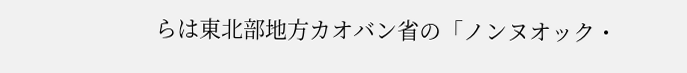らは東北部地方カオバン省の「ノンヌオック・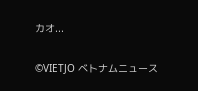カオ...

©VIETJO ベトナムニュース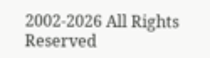2002-2026 All Rights Reserved